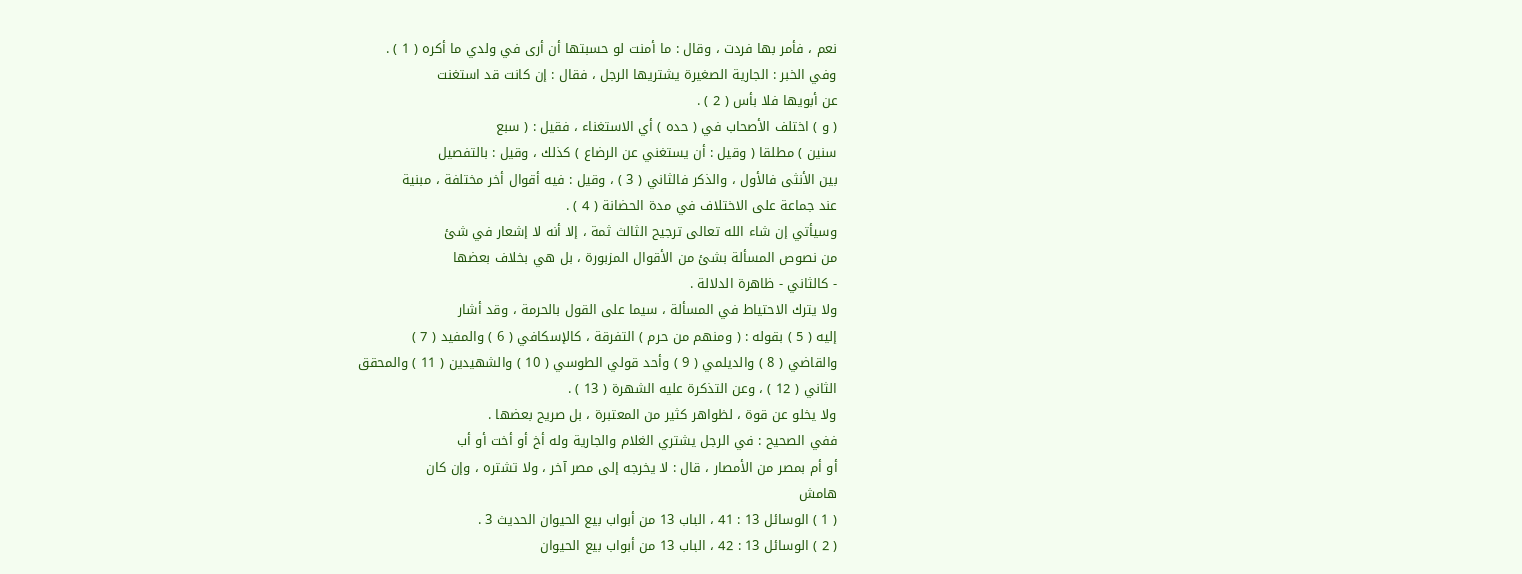نعم ، فأمر بها فردت ، وقال : ما أمنت لو حسبتها أن أرى في ولدي ما أكره ( 1 ) .
وفي الخبر : الجارية الصغيرة يشتريها الرجل ، فقال : إن كانت قد استغنت
عن أبويها فلا بأس ( 2 ) .
( و ) اختلف الأصحاب في ( حده ) أي الاستغناء ، فقيل : ( سبع
سنين ) مطلقا ( وقيل : أن يستغني عن الرضاع ) كذلك ، وقيل : بالتفصيل
بين الأنثى فالأول ، والذكر فالثاني ( 3 ) ، وقيل : فيه أقوال أخر مختلفة ، مبنية
عند جماعة على الاختلاف في مدة الحضانة ( 4 ) .
وسيأتي إن شاء الله تعالى ترجيح الثالث ثمة ، إلا أنه لا إشعار في شئ
من نصوص المسألة بشئ من الأقوال المزبورة ، بل هي بخلاف بعضها
- كالثاني - ظاهرة الدلالة .
ولا يترك الاحتياط في المسألة ، سيما على القول بالحرمة ، وقد أشار
إليه ( 5 ) بقوله : ( ومنهم من حرم ) التفرقة ، كالإسكافي ( 6 ) والمفيد ( 7 )
والقاضي ( 8 ) والديلمي ( 9 ) وأحد قولي الطوسي ( 10 ) والشهيدين ( 11 ) والمحقق
الثاني ( 12 ) ، وعن التذكرة عليه الشهرة ( 13 ) .
ولا يخلو عن قوة ، لظواهر كثير من المعتبرة ، بل صريح بعضها .
ففي الصحيح : في الرجل يشتري الغلام والجارية وله أخ أو أخت أو أب
أو أم بمصر من الأمصار ، قال : لا يخرجه إلى مصر آخر ، ولا تشتره ، وإن كان
هامش
( 1 ) الوسائل 13 : 41 ، الباب 13 من أبواب بيع الحيوان الحديث 3 .
( 2 ) الوسائل 13 : 42 ، الباب 13 من أبواب بيع الحيوان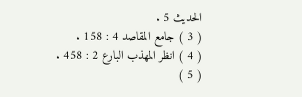الحديث 5 .
( 3 ) جامع المقاصد 4 : 158 .
( 4 ) انظر المهذب البارع 2 : 458 .
( 5 )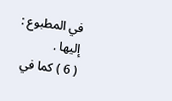في المطبوع : إليها .
( 6 ) كما في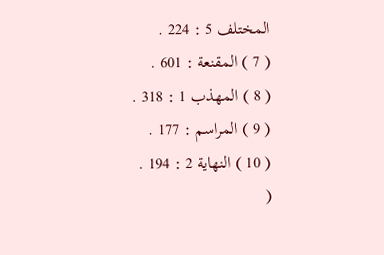المختلف 5 : 224 .
( 7 ) المقنعة : 601 .
( 8 ) المهذب 1 : 318 .
( 9 ) المراسم : 177 .
( 10 ) النهاية 2 : 194 .
(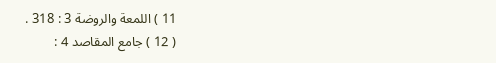11 ) اللمعة والروضة 3 : 318 .
( 12 ) جامع المقاصد 4 :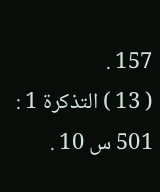157 .
( 13 ) التذكرة 1 : 501 س 10 .